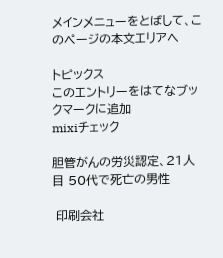メインメニューをとばして、このページの本文エリアへ

トピックス
このエントリーをはてなブックマークに追加
mixiチェック

胆管がんの労災認定、21人目 50代で死亡の男性

 印刷会社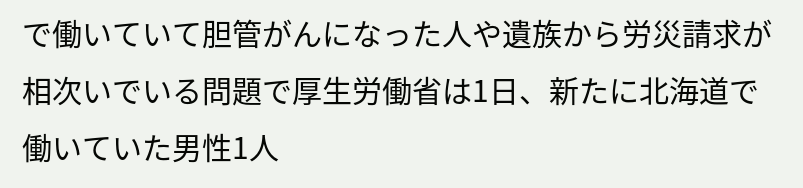で働いていて胆管がんになった人や遺族から労災請求が相次いでいる問題で厚生労働省は1日、新たに北海道で働いていた男性1人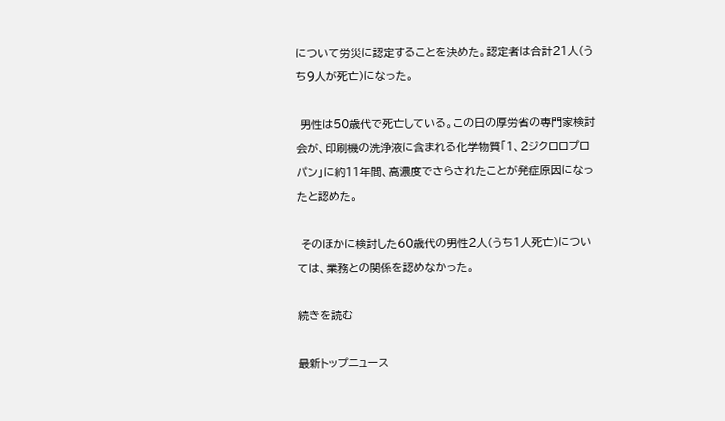について労災に認定することを決めた。認定者は合計21人(うち9人が死亡)になった。

 男性は50歳代で死亡している。この日の厚労省の専門家検討会が、印刷機の洗浄液に含まれる化学物質「1、2ジクロロプロパン」に約11年間、高濃度でさらされたことが発症原因になったと認めた。

 そのほかに検討した60歳代の男性2人(うち1人死亡)については、業務との関係を認めなかった。

続きを読む

最新トップニュース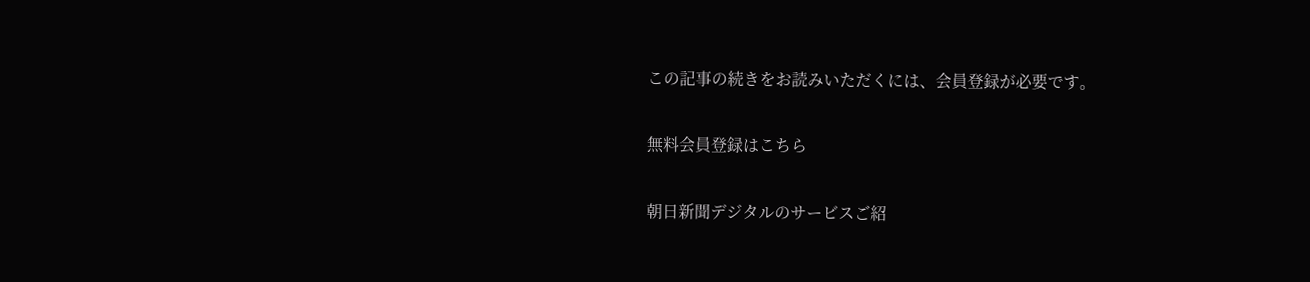この記事の続きをお読みいただくには、会員登録が必要です。

無料会員登録はこちら

朝日新聞デジタルのサービスご紹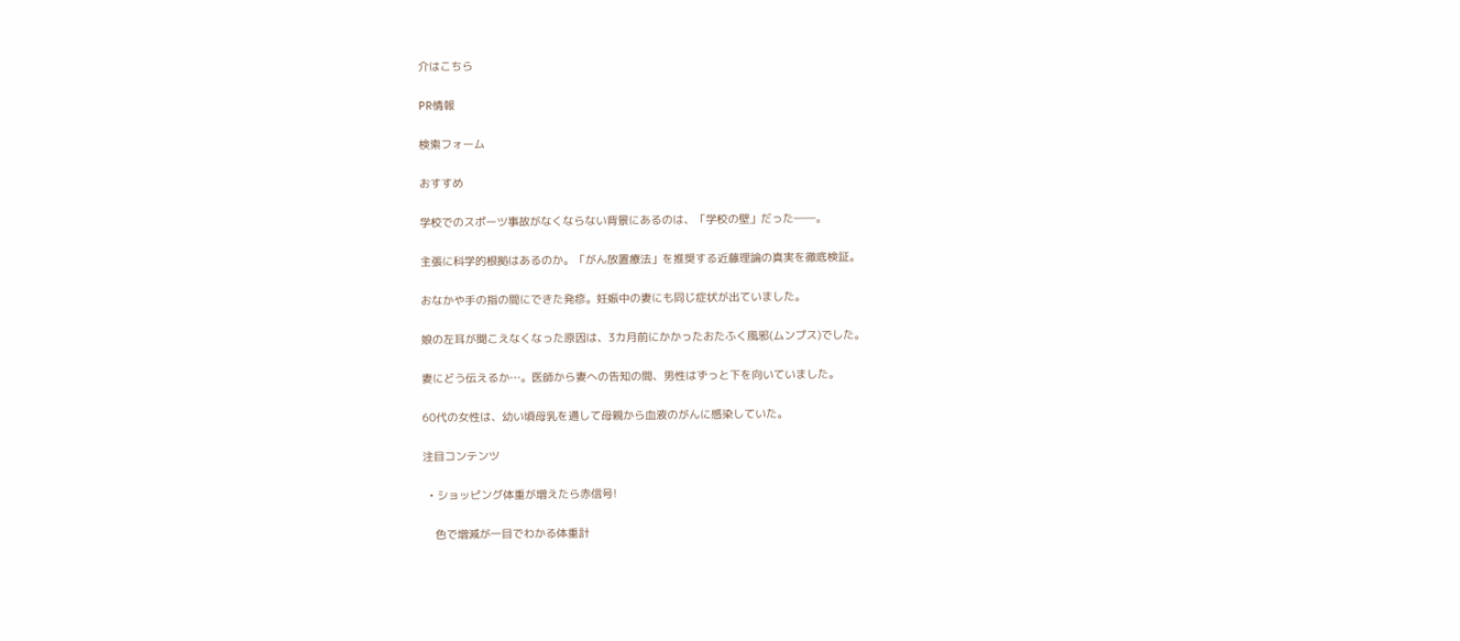介はこちら

PR情報

検索フォーム

おすすめ

学校でのスポーツ事故がなくならない背景にあるのは、「学校の壁」だった――。

主張に科学的根拠はあるのか。「がん放置療法」を推奨する近藤理論の真実を徹底検証。

おなかや手の指の間にできた発疹。妊娠中の妻にも同じ症状が出ていました。

娘の左耳が聞こえなくなった原因は、3カ月前にかかったおたふく風邪(ムンプス)でした。

妻にどう伝えるか…。医師から妻への告知の間、男性はずっと下を向いていました。

60代の女性は、幼い頃母乳を通して母親から血液のがんに感染していた。

注目コンテンツ

  • ショッピング体重が増えたら赤信号!

    色で増減が一目でわかる体重計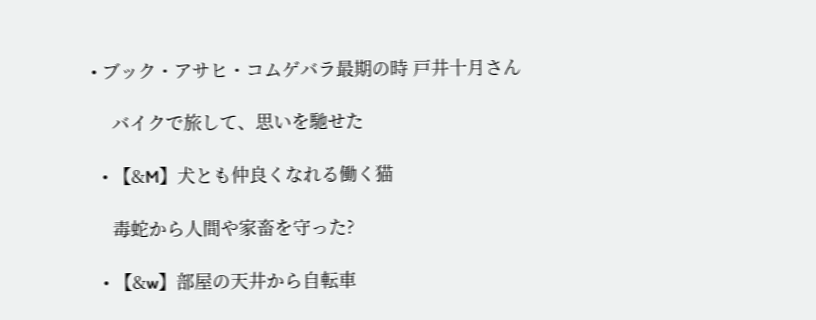• ブック・アサヒ・コムゲバラ最期の時 戸井十月さん

    バイクで旅して、思いを馳せた

  • 【&M】犬とも仲良くなれる働く猫

    毒蛇から人間や家畜を守った?

  • 【&w】部屋の天井から自転車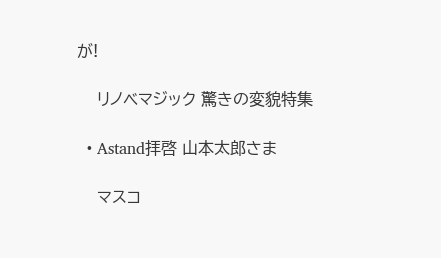が!

    リノベマジック 驚きの変貌特集

  • Astand拝啓 山本太郎さま

    マスコ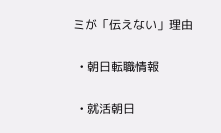ミが「伝えない」理由

  • 朝日転職情報

  • 就活朝日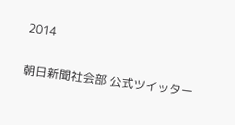2014

朝日新聞社会部 公式ツイッター